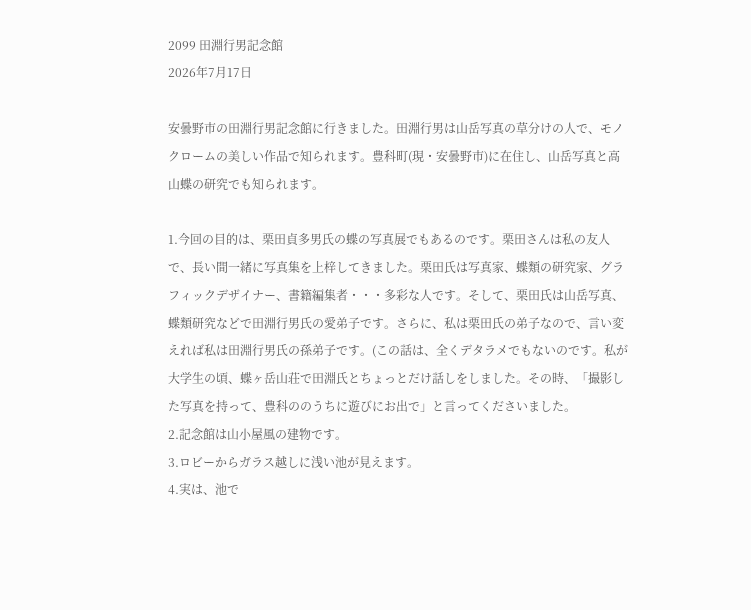2099 田淵行男記念館
2026年7月17日

安曇野市の田淵行男記念館に行きました。田淵行男は山岳写真の草分けの人で、モノクロームの美しい作品で知られます。豊科町(現・安曇野市)に在住し、山岳写真と高山蝶の研究でも知られます。

1.今回の目的は、栗田貞多男氏の蝶の写真展でもあるのです。栗田さんは私の友人で、長い間一緒に写真集を上梓してきました。栗田氏は写真家、蝶類の研究家、グラフィックデザイナー、書籍編集者・・・多彩な人です。そして、栗田氏は山岳写真、蝶類研究などで田淵行男氏の愛弟子です。さらに、私は栗田氏の弟子なので、言い変えれば私は田淵行男氏の孫弟子です。(この話は、全くデタラメでもないのです。私が大学生の頃、蝶ヶ岳山荘で田淵氏とちょっとだけ話しをしました。その時、「撮影した写真を持って、豊科ののうちに遊びにお出で」と言ってくださいました。
2.記念館は山小屋風の建物です。
3.ロビーからガラス越しに浅い池が見えます。
4.実は、池で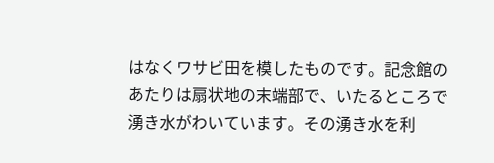はなくワサビ田を模したものです。記念館のあたりは扇状地の末端部で、いたるところで湧き水がわいています。その湧き水を利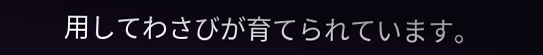用してわさびが育てられています。